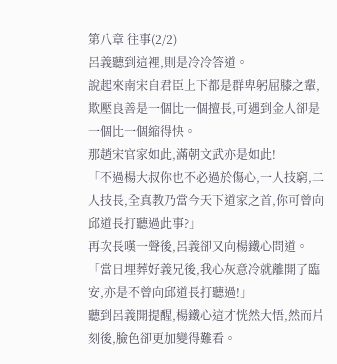第八章 往事(2/2)
呂義聽到這裡,則是冷冷答道。
說起來南宋自君臣上下都是群卑躬屈膝之輩,欺壓良善是一個比一個擅長,可遇到金人卻是一個比一個縮得快。
那趙宋官家如此,滿朝文武亦是如此!
「不過楊大叔你也不必過於傷心,一人技窮,二人技長,全真教乃當今天下道家之首,你可曾向邱道長打聽過此事?」
再次長嘆一聲後,呂義卻又向楊鐵心問道。
「當日埋葬好義兄後,我心灰意冷就離開了臨安,亦是不曾向邱道長打聽過!」
聽到呂義開提醒,楊鐵心這才恍然大悟,然而片刻後,臉色卻更加變得難看。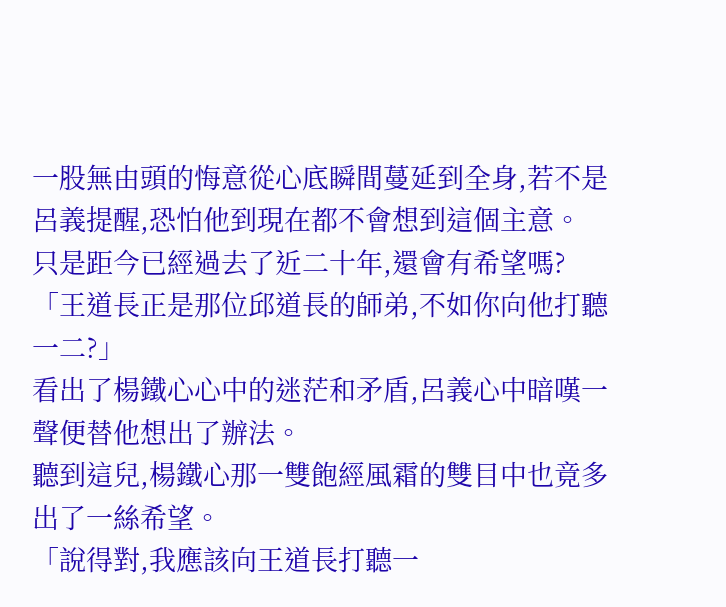一股無由頭的悔意從心底瞬間蔓延到全身,若不是呂義提醒,恐怕他到現在都不會想到這個主意。
只是距今已經過去了近二十年,還會有希望嗎?
「王道長正是那位邱道長的師弟,不如你向他打聽一二?」
看出了楊鐵心心中的迷茫和矛盾,呂義心中暗嘆一聲便替他想出了辦法。
聽到這兒,楊鐵心那一雙飽經風霜的雙目中也竟多出了一絲希望。
「說得對,我應該向王道長打聽一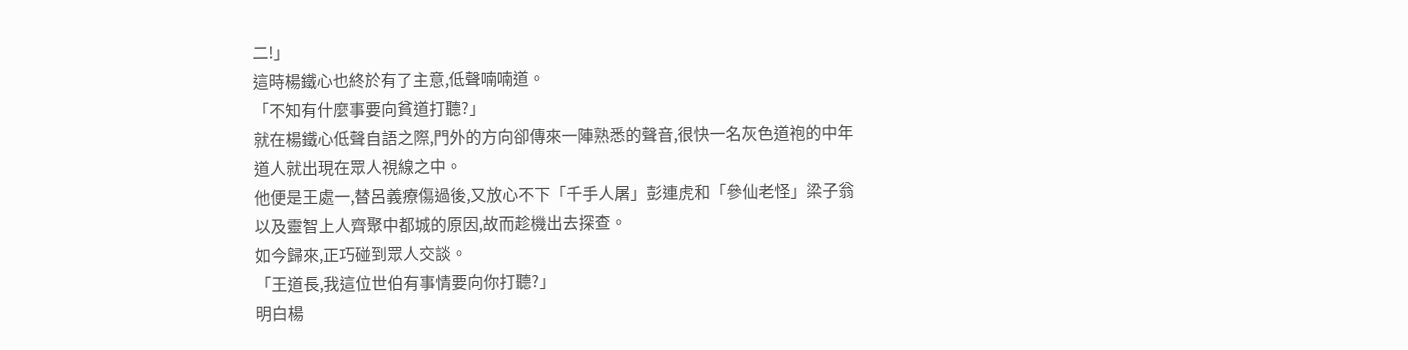二!」
這時楊鐵心也終於有了主意,低聲喃喃道。
「不知有什麼事要向貧道打聽?」
就在楊鐵心低聲自語之際,門外的方向卻傳來一陣熟悉的聲音,很快一名灰色道袍的中年道人就出現在眾人視線之中。
他便是王處一,替呂義療傷過後,又放心不下「千手人屠」彭連虎和「參仙老怪」梁子翁以及靈智上人齊聚中都城的原因,故而趁機出去探查。
如今歸來,正巧碰到眾人交談。
「王道長,我這位世伯有事情要向你打聽?」
明白楊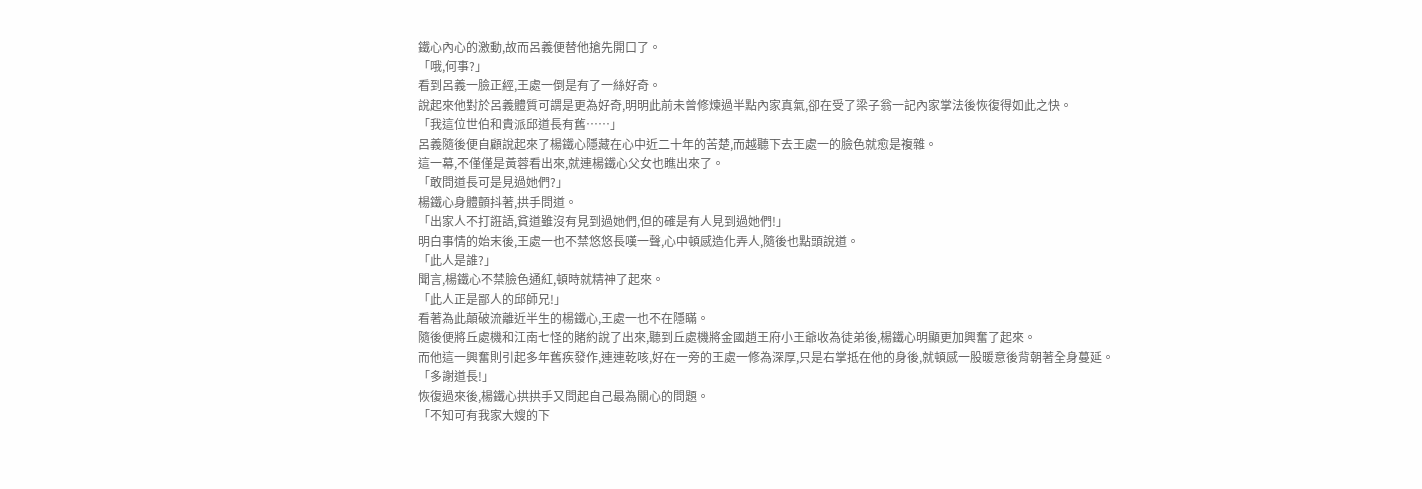鐵心內心的激動,故而呂義便替他搶先開口了。
「哦,何事?」
看到呂義一臉正經,王處一倒是有了一絲好奇。
說起來他對於呂義體質可謂是更為好奇,明明此前未曾修煉過半點內家真氣,卻在受了梁子翁一記內家掌法後恢復得如此之快。
「我這位世伯和貴派邱道長有舊……」
呂義隨後便自顧說起來了楊鐵心隱藏在心中近二十年的苦楚,而越聽下去王處一的臉色就愈是複雜。
這一幕,不僅僅是黃蓉看出來,就連楊鐵心父女也瞧出來了。
「敢問道長可是見過她們?」
楊鐵心身體顫抖著,拱手問道。
「出家人不打誑語,貧道雖沒有見到過她們,但的確是有人見到過她們!」
明白事情的始末後,王處一也不禁悠悠長嘆一聲,心中頓感造化弄人,隨後也點頭說道。
「此人是誰?」
聞言,楊鐵心不禁臉色通紅,頓時就精神了起來。
「此人正是鄙人的邱師兄!」
看著為此顛破流離近半生的楊鐵心,王處一也不在隱瞞。
隨後便將丘處機和江南七怪的賭約說了出來,聽到丘處機將金國趙王府小王爺收為徒弟後,楊鐵心明顯更加興奮了起來。
而他這一興奮則引起多年舊疾發作,連連乾咳,好在一旁的王處一修為深厚,只是右掌抵在他的身後,就頓感一股暖意後背朝著全身蔓延。
「多謝道長!」
恢復過來後,楊鐵心拱拱手又問起自己最為關心的問題。
「不知可有我家大嫂的下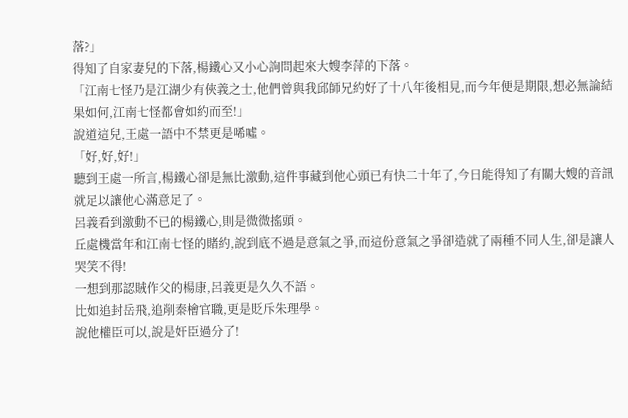落?」
得知了自家妻兒的下落,楊鐵心又小心詢問起來大嫂李萍的下落。
「江南七怪乃是江湖少有俠義之士,他們曾與我邱師兄約好了十八年後相見,而今年便是期限,想必無論結果如何,江南七怪都會如約而至!」
說道這兒,王處一語中不禁更是唏噓。
「好,好,好!」
聽到王處一所言,楊鐵心卻是無比激動,這件事藏到他心頭已有快二十年了,今日能得知了有關大嫂的音訊就足以讓他心滿意足了。
呂義看到激動不已的楊鐵心,則是微微搖頭。
丘處機當年和江南七怪的賭約,說到底不過是意氣之爭,而這份意氣之爭卻造就了兩種不同人生,卻是讓人哭笑不得!
一想到那認賊作父的楊康,呂義更是久久不語。
比如追封岳飛,追削秦檜官職,更是貶斥朱理學。
說他權臣可以,說是奸臣過分了!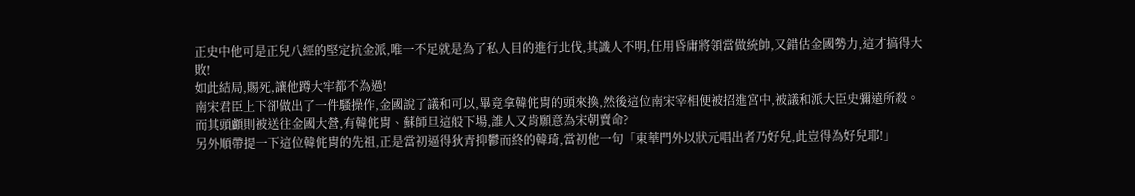正史中他可是正兒八經的堅定抗金派,唯一不足就是為了私人目的進行北伐,其識人不明,任用昏庸將領當做統帥,又錯估金國勢力,這才搞得大敗!
如此結局,賜死,讓他蹲大牢都不為過!
南宋君臣上下卻做出了一件騷操作,金國說了議和可以,畢竟拿韓侂胄的頭來換,然後這位南宋宰相便被招進宮中,被議和派大臣史彌遠所殺。
而其頭顱則被送往金國大營,有韓侂胄、蘇師旦這般下場,誰人又肯願意為宋朝賣命?
另外順帶提一下這位韓侂胄的先祖,正是當初逼得狄青抑鬱而終的韓琦,當初他一句「東華門外以狀元唱出者乃好兒,此豈得為好兒耶!」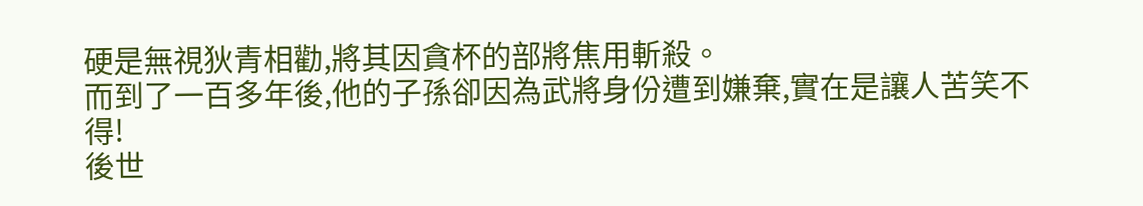硬是無視狄青相勸,將其因貪杯的部將焦用斬殺。
而到了一百多年後,他的子孫卻因為武將身份遭到嫌棄,實在是讓人苦笑不得!
後世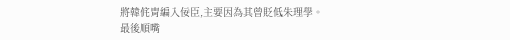將韓侂胄編入佞臣,主要因為其曾貶低朱理學。
最後順嘴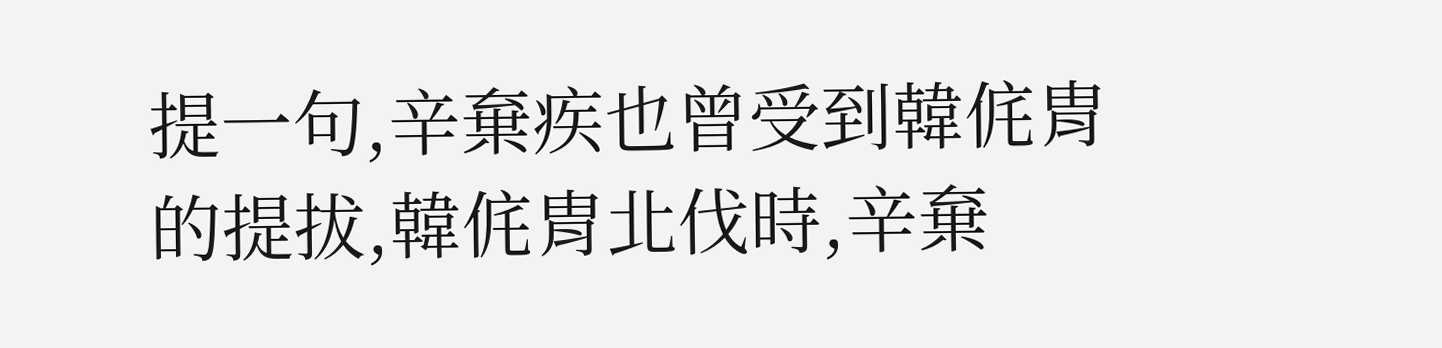提一句,辛棄疾也曾受到韓侂胄的提拔,韓侂胄北伐時,辛棄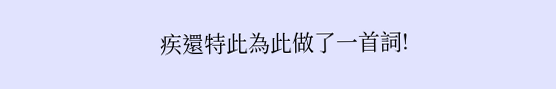疾還特此為此做了一首詞!